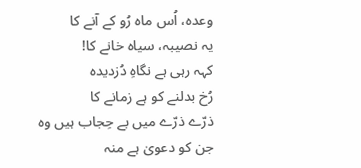وعدہ، اُس ماہ رُو کے آنے کا
یہ نصیبہ، سیاہ خانے کا!
کہہ رہی ہے نگاہِ دُزدیدہ
رُخ بدلنے کو ہے زمانے کا
ذرّے ذرّے میں بے حِجاب ہیں وہ
جن کو دعویٰ ہے منہ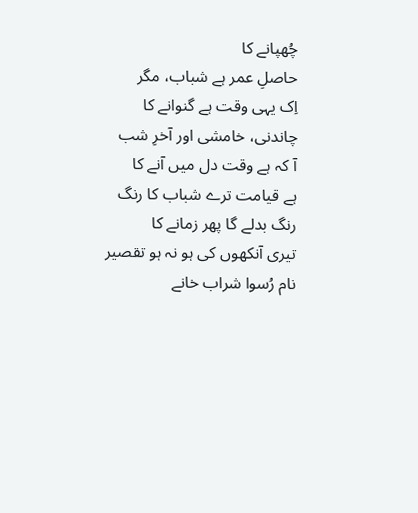چُھپانے کا
حاصلِ عمر ہے شباب، مگر
اِک یہی وقت ہے گنوانے کا
چاندنی، خامشی اور آخرِ شب
آ کہ ہے وقت دل میں آنے کا
ہے قیامت ترے شباب کا رنگ
رنگ بدلے گا پھر زمانے کا
تیری آنکھوں کی ہو نہ ہو تقصیر
نام رُسوا شراب خانے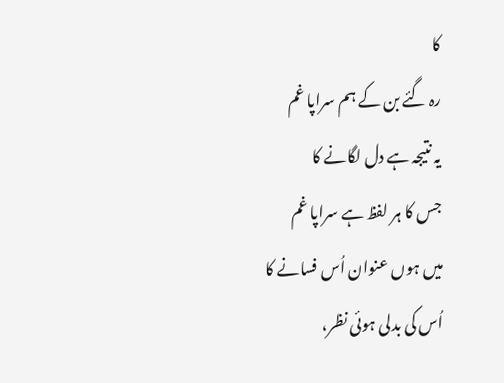کا
رہ گئے بن کے ہم سراپا غم
یہ نتیجہ ہے دل لگانے کا
جس کا ہر لفظ ہے سراپا غم
میں ہوں عنوان اُس فسانے کا
اُس کی بدلی ہوئی نظر،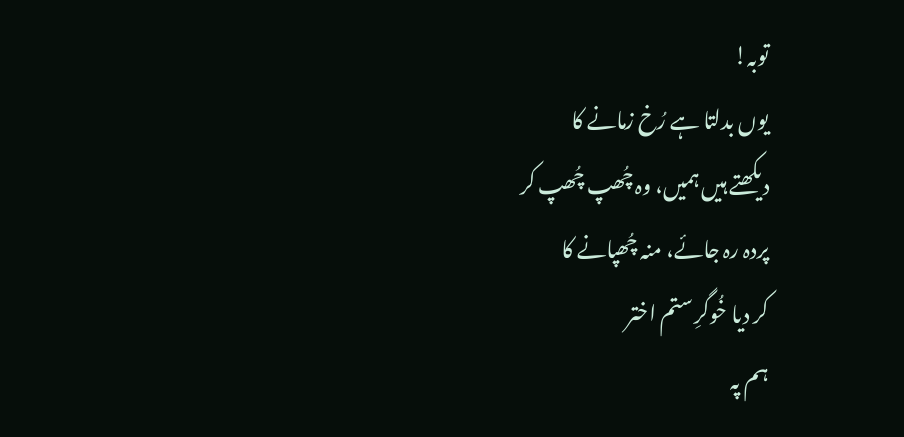توبہ!
یوں بدلتا ہے رُخ زمانے کا
دیکھتے ہیں ہمیں، وہ چُھپ چُھپ کر
پردہ رہ جائے، منہ چُھپانے کا
کر دیا خُوگرِ ستم اختر
ہم پہ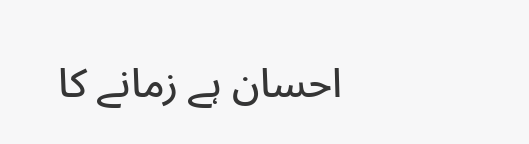احسان ہے زمانے کا